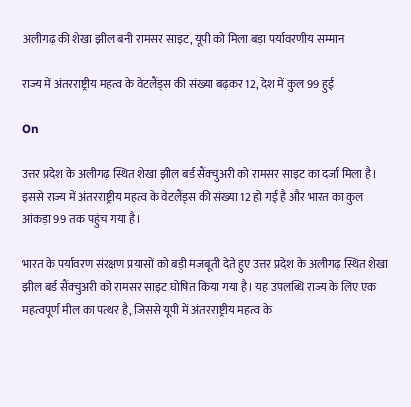अलीगढ़ की शेखा झील बनी रामसर साइट, यूपी को मिला बड़ा पर्यावरणीय सम्मान

राज्य में अंतरराष्ट्रीय महत्व के वेटलैंड्स की संख्या बढ़कर 12, देश में कुल 99 हुई

On

उत्तर प्रदेश के अलीगढ़ स्थित शेखा झील बर्ड सैंक्चुअरी को रामसर साइट का दर्जा मिला है। इससे राज्य में अंतरराष्ट्रीय महत्व के वेटलैंड्स की संख्या 12 हो गई है और भारत का कुल आंकड़ा 99 तक पहुंच गया है।

भारत के पर्यावरण संरक्षण प्रयासों को बड़ी मजबूती देते हुए उत्तर प्रदेश के अलीगढ़ स्थित शेखा झील बर्ड सैंक्चुअरी को रामसर साइट घोषित किया गया है। यह उपलब्धि राज्य के लिए एक महत्वपूर्ण मील का पत्थर है, जिससे यूपी में अंतरराष्ट्रीय महत्व के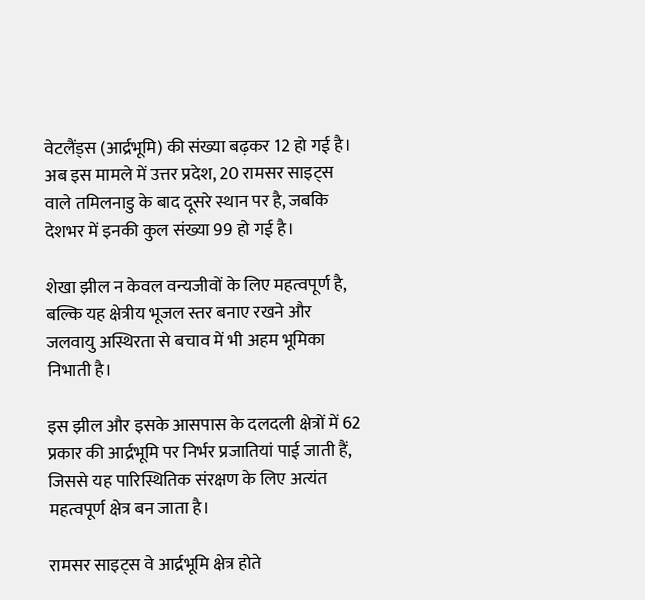वेटलैंड्स (आर्द्रभूमि) की संख्या बढ़कर 12 हो गई है। अब इस मामले में उत्तर प्रदेश, 20 रामसर साइट्स वाले तमिलनाडु के बाद दूसरे स्थान पर है, जबकि देशभर में इनकी कुल संख्या 99 हो गई है।

शेखा झील न केवल वन्यजीवों के लिए महत्वपूर्ण है, बल्कि यह क्षेत्रीय भूजल स्तर बनाए रखने और जलवायु अस्थिरता से बचाव में भी अहम भूमिका निभाती है।

इस झील और इसके आसपास के दलदली क्षेत्रों में 62 प्रकार की आर्द्रभूमि पर निर्भर प्रजातियां पाई जाती हैं, जिससे यह पारिस्थितिक संरक्षण के लिए अत्यंत महत्वपूर्ण क्षेत्र बन जाता है।

रामसर साइट्स वे आर्द्रभूमि क्षेत्र होते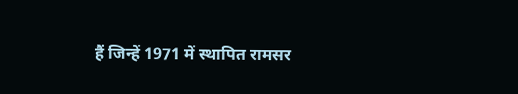हैं जिन्हें 1971 में स्थापित रामसर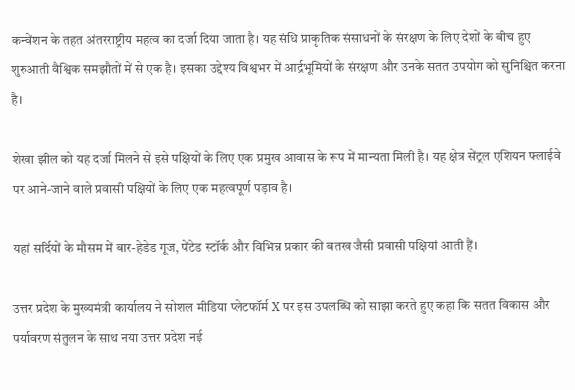कन्वेंशन के तहत अंतरराष्ट्रीय महत्व का दर्जा दिया जाता है। यह संधि प्राकृतिक संसाधनों के संरक्षण के लिए देशों के बीच हुए शुरुआती वैश्विक समझौतों में से एक है। इसका उद्देश्य विश्वभर में आर्द्रभूमियों के संरक्षण और उनके सतत उपयोग को सुनिश्चित करना है।

शेखा झील को यह दर्जा मिलने से इसे पक्षियों के लिए एक प्रमुख आवास के रूप में मान्यता मिली है। यह क्षेत्र सेंट्रल एशियन फ्लाईवे पर आने-जाने वाले प्रवासी पक्षियों के लिए एक महत्वपूर्ण पड़ाव है।

यहां सर्दियों के मौसम में बार-हेडेड गूज, पेंटेड स्टॉर्क और विभिन्न प्रकार की बतख जैसी प्रवासी पक्षियां आती हैं।

उत्तर प्रदेश के मुख्यमंत्री कार्यालय ने सोशल मीडिया प्लेटफॉर्म X पर इस उपलब्धि को साझा करते हुए कहा कि सतत विकास और पर्यावरण संतुलन के साथ नया उत्तर प्रदेश नई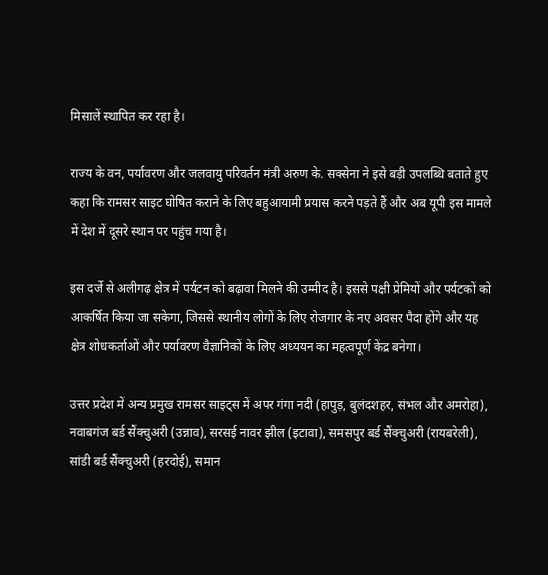मिसालें स्थापित कर रहा है।

राज्य के वन, पर्यावरण और जलवायु परिवर्तन मंत्री अरुण के. सक्सेना ने इसे बड़ी उपलब्धि बताते हुए कहा कि रामसर साइट घोषित कराने के लिए बहुआयामी प्रयास करने पड़ते हैं और अब यूपी इस मामले में देश में दूसरे स्थान पर पहुंच गया है।

इस दर्जे से अलीगढ़ क्षेत्र में पर्यटन को बढ़ावा मिलने की उम्मीद है। इससे पक्षी प्रेमियों और पर्यटकों को आकर्षित किया जा सकेगा, जिससे स्थानीय लोगों के लिए रोजगार के नए अवसर पैदा होंगे और यह क्षेत्र शोधकर्ताओं और पर्यावरण वैज्ञानिकों के लिए अध्ययन का महत्वपूर्ण केंद्र बनेगा।

उत्तर प्रदेश में अन्य प्रमुख रामसर साइट्स में अपर गंगा नदी (हापुड़, बुलंदशहर, संभल और अमरोहा), नवाबगंज बर्ड सैंक्चुअरी (उन्नाव), सरसई नावर झील (इटावा), समसपुर बर्ड सैंक्चुअरी (रायबरेली), सांडी बर्ड सैंक्चुअरी (हरदोई), समान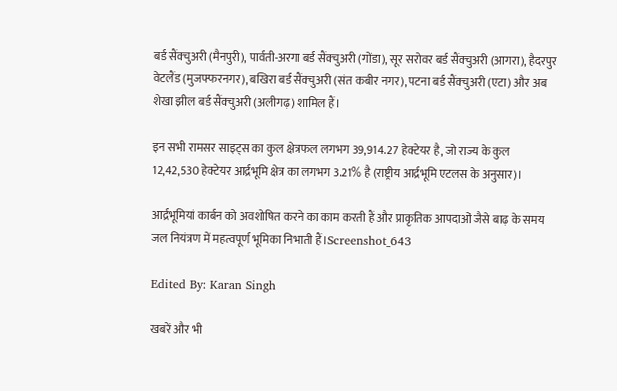बर्ड सैंक्चुअरी (मैनपुरी), पार्वती-अरगा बर्ड सैंक्चुअरी (गोंडा), सूर सरोवर बर्ड सैंक्चुअरी (आगरा), हैदरपुर वेटलैंड (मुजफ्फरनगर), बखिरा बर्ड सैंक्चुअरी (संत कबीर नगर), पटना बर्ड सैंक्चुअरी (एटा) और अब शेखा झील बर्ड सैंक्चुअरी (अलीगढ़) शामिल हैं।

इन सभी रामसर साइट्स का कुल क्षेत्रफल लगभग 39,914.27 हेक्टेयर है, जो राज्य के कुल 12,42,530 हेक्टेयर आर्द्रभूमि क्षेत्र का लगभग 3.21% है (राष्ट्रीय आर्द्रभूमि एटलस के अनुसार)।

आर्द्रभूमियां कार्बन को अवशोषित करने का काम करती हैं और प्राकृतिक आपदाओं जैसे बाढ़ के समय जल नियंत्रण में महत्वपूर्ण भूमिका निभाती हैं।Screenshot_643

Edited By: Karan Singh

खबरें और भी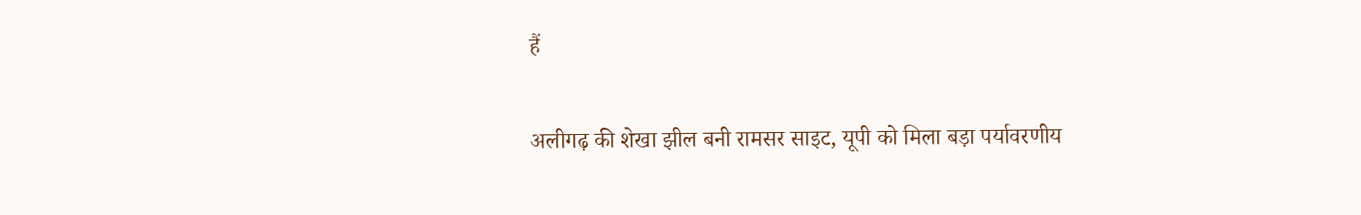हैं

अलीगढ़ की शेखा झील बनी रामसर साइट, यूपी को मिला बड़ा पर्यावरणीय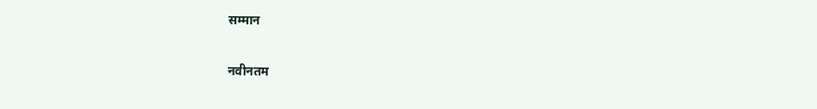सम्मान

नवीनतम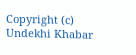Copyright (c) Undekhi Khabar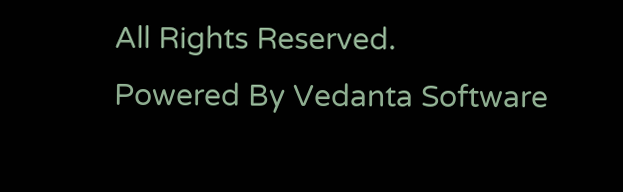All Rights Reserved.
Powered By Vedanta Software